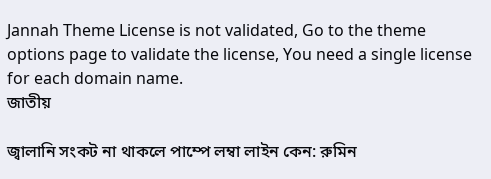Jannah Theme License is not validated, Go to the theme options page to validate the license, You need a single license for each domain name.
জাতীয়

জ্বালানি সংকট না থাকলে পাম্পে লম্বা লাইন কেন: রুমিন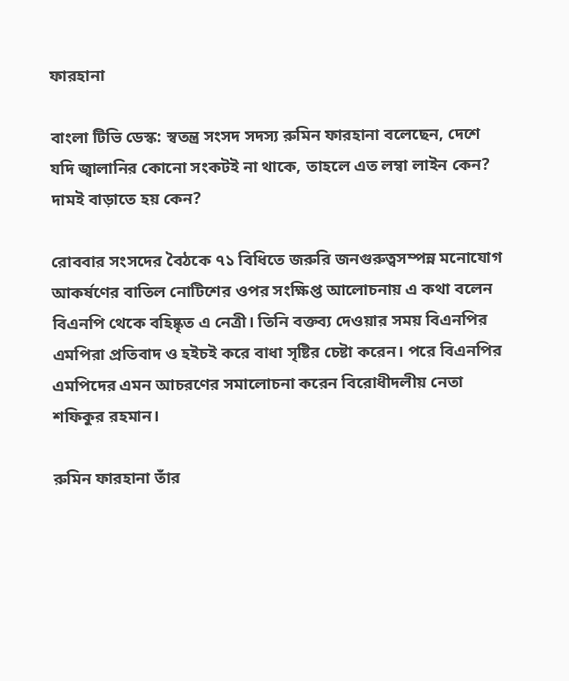ফারহানা

বাংলা টিভি ডেস্ক: স্বতন্ত্র সংসদ সদস্য রুমিন ফারহানা বলেছেন, দেশে যদি জ্বালানির কোনো সংকটই না থাকে, তাহলে এত লম্বা লাইন কেন? দামই বাড়াতে হয় কেন?

রোববার সংসদের বৈঠকে ৭১ বিধিতে জরুরি জনগুরুত্বসম্পন্ন মনোযোগ আকর্ষণের বাতিল নোটিশের ওপর সংক্ষিপ্ত আলোচনায় এ কথা বলেন বিএনপি থেকে বহিষ্কৃত এ নেত্রী। তিনি বক্তব্য দেওয়ার সময় বিএনপির এমপিরা প্রতিবাদ ও হইচই করে বাধা সৃষ্টির চেষ্টা করেন। পরে বিএনপির এমপিদের এমন আচরণের সমালোচনা করেন বিরোধীদলীয় নেতা শফিকুর রহমান।

রুমিন ফারহানা তাঁর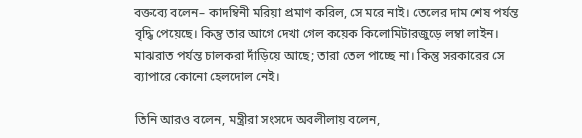বক্তব্যে বলেন– কাদম্বিনী মরিয়া প্রমাণ করিল, সে মরে নাই। তেলের দাম শেষ পর্যন্ত বৃদ্ধি পেয়েছে। কিন্তু তার আগে দেখা গেল কয়েক কিলোমিটারজুড়ে লম্বা লাইন। মাঝরাত পর্যন্ত চালকরা দাঁড়িয়ে আছে; তারা তেল পাচ্ছে না। কিন্তু সরকারের সে ব্যাপারে কোনো হেলদোল নেই।

তিনি আরও বলেন, মন্ত্রীরা সংসদে অবলীলায় বলেন,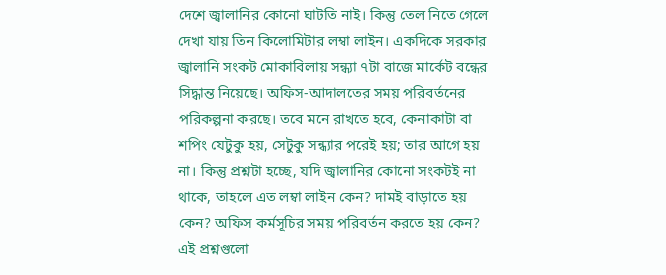দেশে জ্বালানির কোনো ঘাটতি নাই। কিন্তু তেল নিতে গেলে দেখা যায় তিন কিলোমিটার লম্বা লাইন। একদিকে সরকার জ্বালানি সংকট মোকাবিলায় সন্ধ্যা ৭টা বাজে মার্কেট বন্ধের সিদ্ধান্ত নিয়েছে। অফিস-আদালতের সময় পরিবর্তনের পরিকল্পনা করছে। তবে মনে রাখতে হবে, কেনাকাটা বা শপিং যেটুকু হয়, সেটুকু সন্ধ্যার পরেই হয়; তার আগে হয় না। কিন্তু প্রশ্নটা হচ্ছে, যদি জ্বালানির কোনো সংকটই না থাকে, তাহলে এত লম্বা লাইন কেন? দামই বাড়াতে হয় কেন? অফিস কর্মসূচির সময় পরিবর্তন করতে হয় কেন? এই প্রশ্নগুলো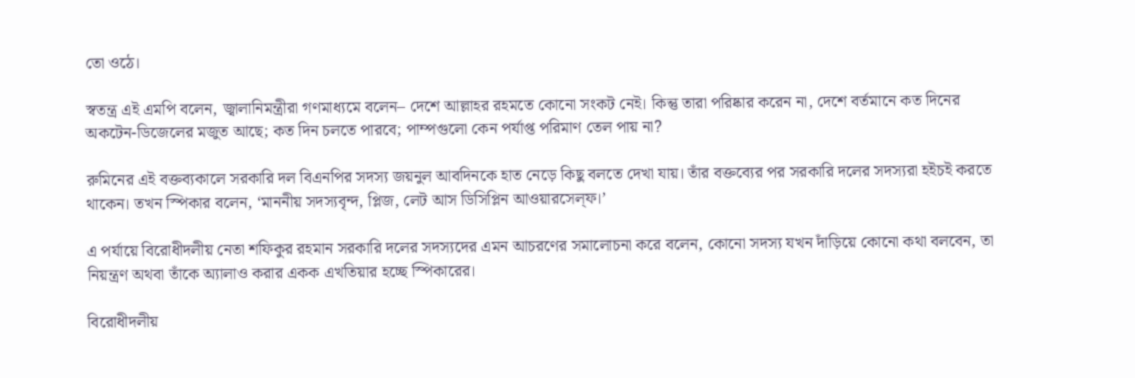তো ওঠে।

স্বতন্ত্র এই এমপি বলেন, জ্বালানিমন্ত্রীরা গণমাধ্যমে বলেন– দেশে আল্লাহর রহমতে কোনো সংকট নেই। কিন্তু তারা পরিষ্কার করেন না, দেশে বর্তমানে কত দিনের অকটেন-ডিজেলের মজুত আছে; কত দিন চলতে পারবে; পাম্পগুলো কেন পর্যাপ্ত পরিমাণ তেল পায় না?

রুমিনের এই বক্তব্যকালে সরকারি দল বিএনপির সদস্য জয়নুল আবদিনকে হাত নেড়ে কিছু বলতে দেখা যায়। তাঁর বক্তব্যের পর সরকারি দলের সদস্যরা হইচই করতে থাকেন। তখন স্পিকার বলেন, ‘মাননীয় সদস্যবৃন্দ, প্লিজ, লেট আস ডিসিপ্লিন আওয়ারসেল্‌ফ।’

এ পর্যায়ে বিরোধীদলীয় নেতা শফিকুর রহমান সরকারি দলের সদস্যদের এমন আচরণের সমালোচনা করে বলেন, কোনো সদস্য যখন দাঁড়িয়ে কোনো কথা বলবেন, তা নিয়ন্ত্রণ অথবা তাঁকে অ্যালাও করার একক এখতিয়ার হচ্ছে স্পিকারের।

বিরোধীদলীয়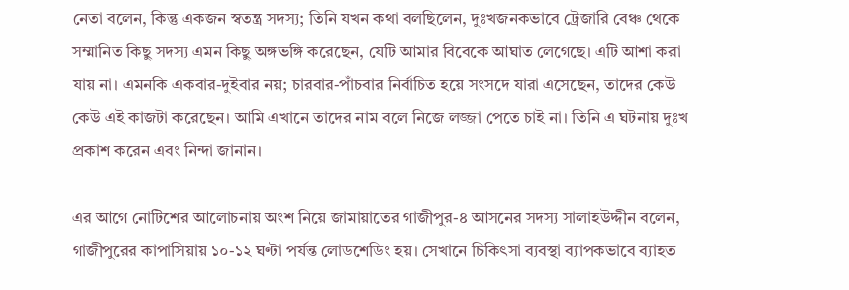নেতা বলেন, কিন্তু একজন স্বতন্ত্র সদস্য; তিনি যখন কথা বলছিলেন, দুঃখজনকভাবে ট্রেজারি বেঞ্চ থেকে সম্মানিত কিছু সদস্য এমন কিছু অঙ্গভঙ্গি করেছেন, যেটি আমার বিবেকে আঘাত লেগেছে। এটি আশা করা যায় না। এমনকি একবার-দুইবার নয়; চারবার-পাঁচবার নির্বাচিত হয়ে সংসদে যারা এসেছেন, তাদের কেউ কেউ এই কাজটা করেছেন। আমি এখানে তাদের নাম বলে নিজে লজ্জা পেতে চাই না। তিনি এ ঘটনায় দুঃখ প্রকাশ করেন এবং নিন্দা জানান।

এর আগে নোটিশের আলোচনায় অংশ নিয়ে জামায়াতের গাজীপুর-৪ আসনের সদস্য সালাহউদ্দীন বলেন, গাজীপুরের কাপাসিয়ায় ১০-১২ ঘণ্টা পর্যন্ত লোডশেডিং হয়। সেখানে চিকিৎসা ব্যবস্থা ব্যাপকভাবে ব্যাহত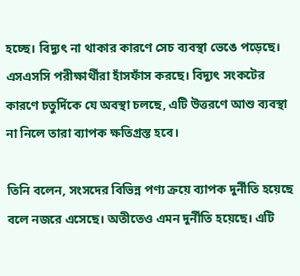হচ্ছে। বিদ্যুৎ না থাকার কারণে সেচ ব্যবস্থা ভেঙে পড়েছে। এসএসসি পরীক্ষার্থীরা হাঁসফাঁস করছে। বিদ্যুৎ সংকটের কারণে চতুর্দিকে যে অবস্থা চলছে, এটি উত্তরণে আশু ব্যবস্থা না নিলে তারা ব্যাপক ক্ষতিগ্রস্ত হবে।

তিনি বলেন, সংসদের বিভিন্ন পণ্য ক্রয়ে ব্যাপক দুর্নীতি হয়েছে বলে নজরে এসেছে। অতীতেও এমন দুর্নীতি হয়েছে। এটি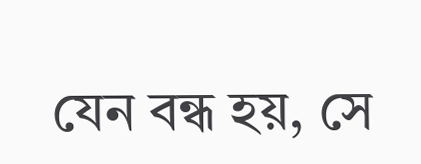যেন বন্ধ হয়, সে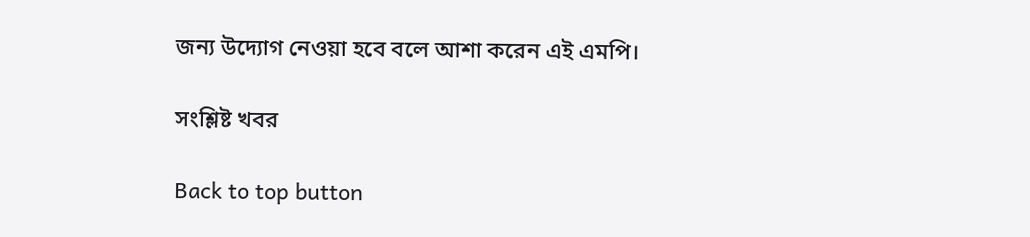জন্য উদ্যোগ নেওয়া হবে বলে আশা করেন এই এমপি।

সংশ্লিষ্ট খবর

Back to top button